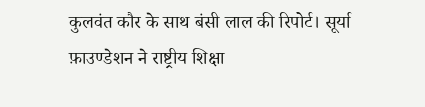कुलवंत कौर के साथ बंसी लाल की रिपोर्ट। सूर्या फ़ाउण्डेशन ने राष्ट्रीय शिक्षा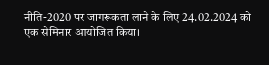नीति-2020 पर जागरूकता लाने के लिए 24.02.2024 को एक सेमिनार आयोजित किया।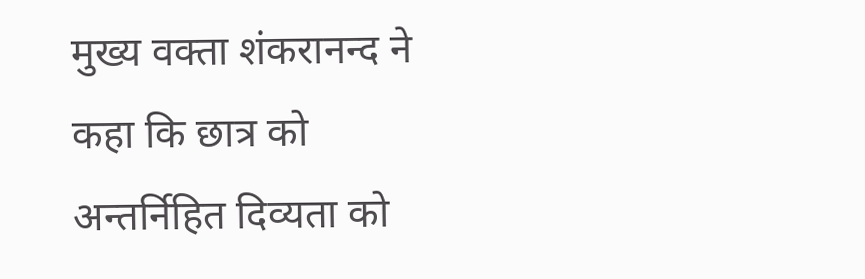मुख्य वक्ता शंकरानन्द ने कहा कि छात्र को अन्तर्निहित दिव्यता को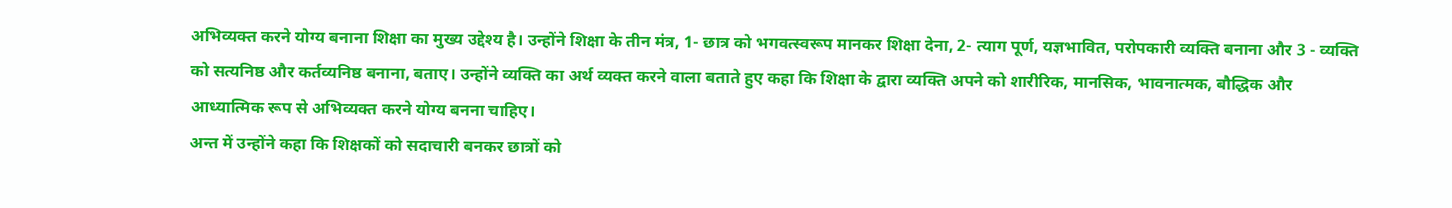अभिव्यक्त करने योग्य बनाना शिक्षा का मुख्य उद्देश्य है। उन्होंने शिक्षा के तीन मंत्र, 1- छात्र को भगवत्स्वरूप मानकर शिक्षा देना, 2- त्याग पूर्ण, यज्ञभावित, परोपकारी व्यक्ति बनाना और 3 - व्यक्ति को सत्यनिष्ठ और कर्तव्यनिष्ठ बनाना, बताए। उन्होंने व्यक्ति का अर्थ व्यक्त करने वाला बताते हुए कहा कि शिक्षा के द्वारा व्यक्ति अपने को शारीरिक, मानसिक, भावनात्मक, बौद्धिक और आध्यात्मिक रूप से अभिव्यक्त करने योग्य बनना चाहिए।
अन्त में उन्होंने कहा कि शिक्षकों को सदाचारी बनकर छात्रों को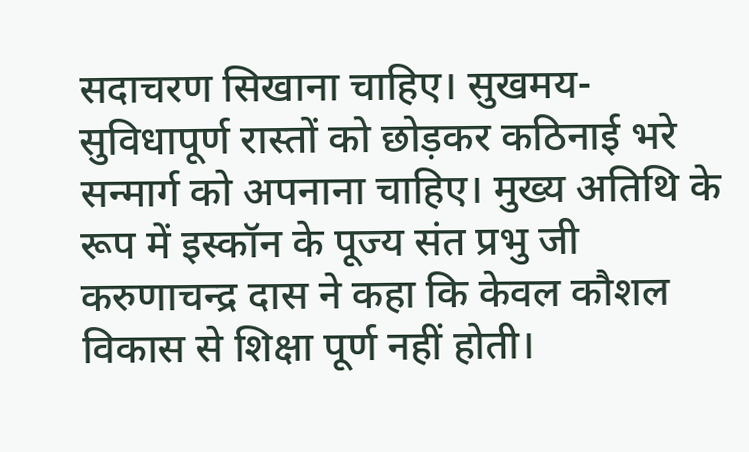सदाचरण सिखाना चाहिए। सुखमय-सुविधापूर्ण रास्तों को छोड़कर कठिनाई भरे सन्मार्ग को अपनाना चाहिए। मुख्य अतिथि के रूप में इस्कॉन के पूज्य संत प्रभु जी करुणाचन्द्र दास ने कहा कि केवल कौशल विकास से शिक्षा पूर्ण नहीं होती।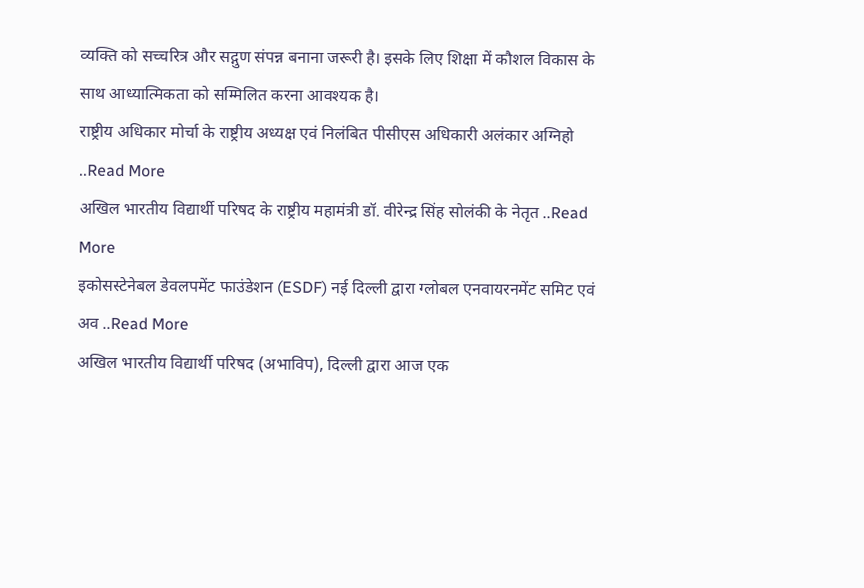व्यक्ति को सच्चरित्र और सद्गुण संपन्न बनाना जरूरी है। इसके लिए शिक्षा में कौशल विकास के साथ आध्यात्मिकता को सम्मिलित करना आवश्यक है।
राष्ट्रीय अधिकार मोर्चा के राष्ट्रीय अध्यक्ष एवं निलंबित पीसीएस अधिकारी अलंकार अग्निहो ..Read More
अखिल भारतीय विद्यार्थी परिषद के राष्ट्रीय महामंत्री डॉ. वीरेन्द्र सिंह सोलंकी के नेतृत ..Read More
इकोसस्टेनेबल डेवलपमेंट फाउंडेशन (ESDF) नई दिल्ली द्वारा ग्लोबल एनवायरनमेंट समिट एवं अव ..Read More
अखिल भारतीय विद्यार्थी परिषद (अभाविप), दिल्ली द्वारा आज एक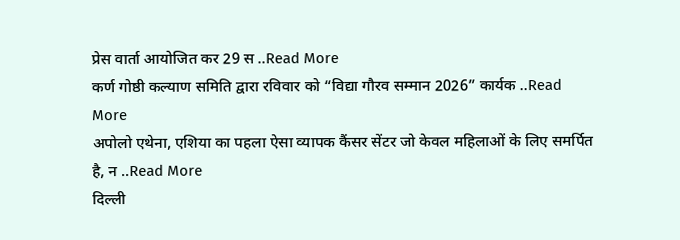प्रेस वार्ता आयोजित कर 29 स ..Read More
कर्ण गोष्ठी कल्याण समिति द्वारा रविवार को “विद्या गौरव सम्मान 2026” कार्यक ..Read More
अपोलो एथेना, एशिया का पहला ऐसा व्यापक कैंसर सेंटर जो केवल महिलाओं के लिए समर्पित है, न ..Read More
दिल्ली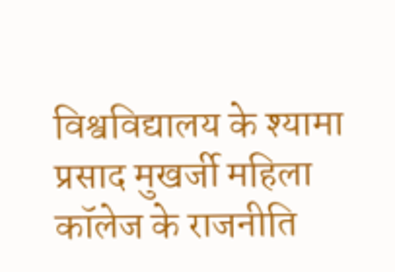विश्वविद्यालय के श्यामा प्रसाद मुखर्जी महिला कॉलेज के राजनीति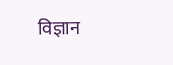विज्ञान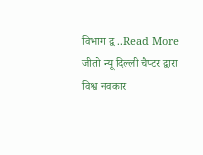विभाग द्व ..Read More
जीतो न्यू दिल्ली चैप्टर द्वारा विश्व नवकार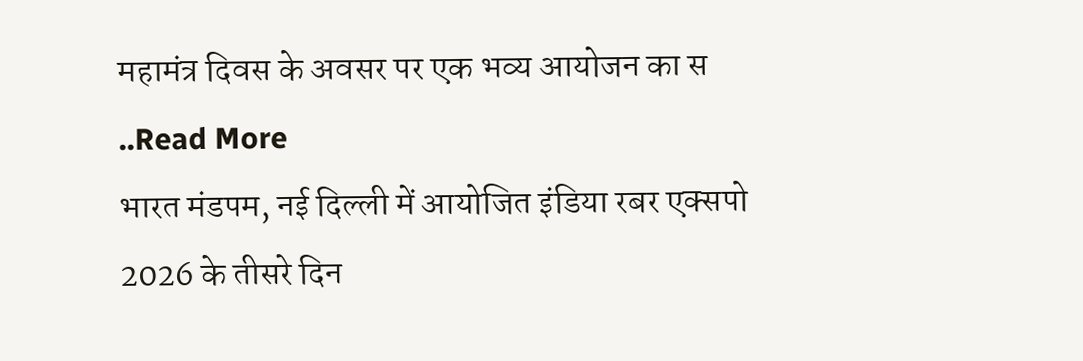महामंत्र दिवस के अवसर पर एक भव्य आयोजन का स ..Read More
भारत मंडपम, नई दिल्ली में आयोजित इंडिया रबर एक्सपो 2026 के तीसरे दिन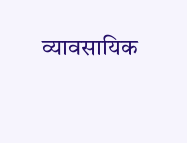व्यावसायिक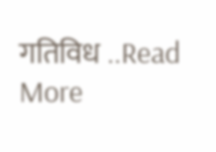गतिविध ..Read More